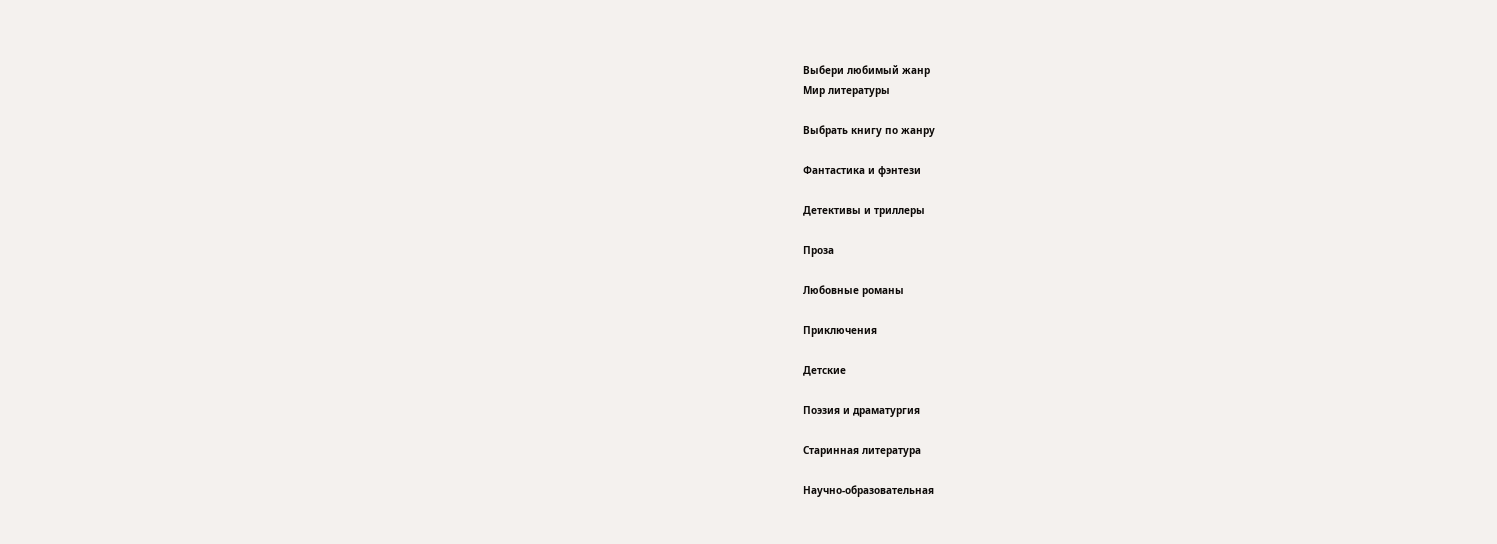Выбери любимый жанр
Мир литературы

Выбрать книгу по жанру

Фантастика и фэнтези

Детективы и триллеры

Проза

Любовные романы

Приключения

Детские

Поэзия и драматургия

Старинная литература

Научно-образовательная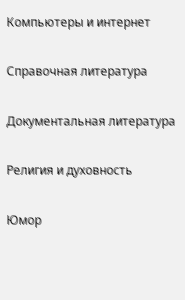Компьютеры и интернет

Справочная литература

Документальная литература

Религия и духовность

Юмор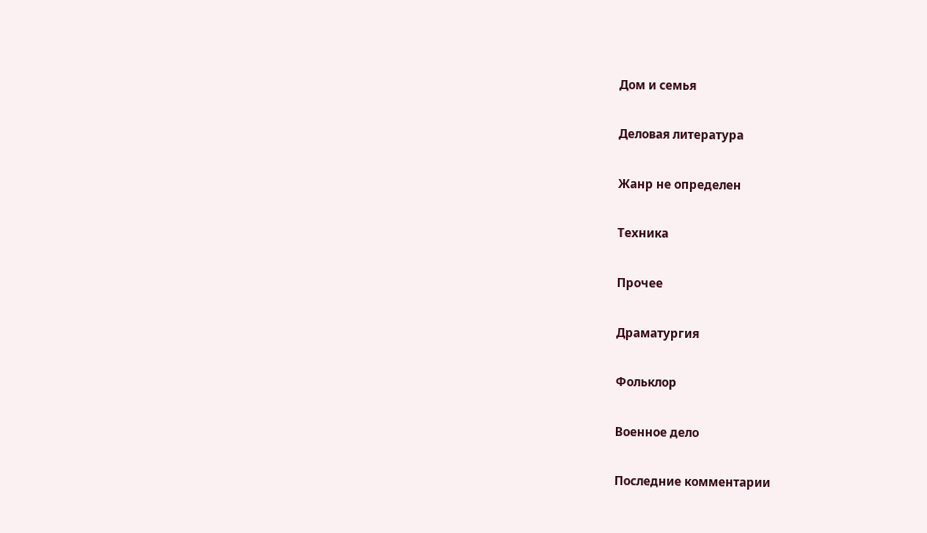Дом и семья

Деловая литература

Жанр не определен

Техника

Прочее

Драматургия

Фольклор

Военное дело

Последние комментарии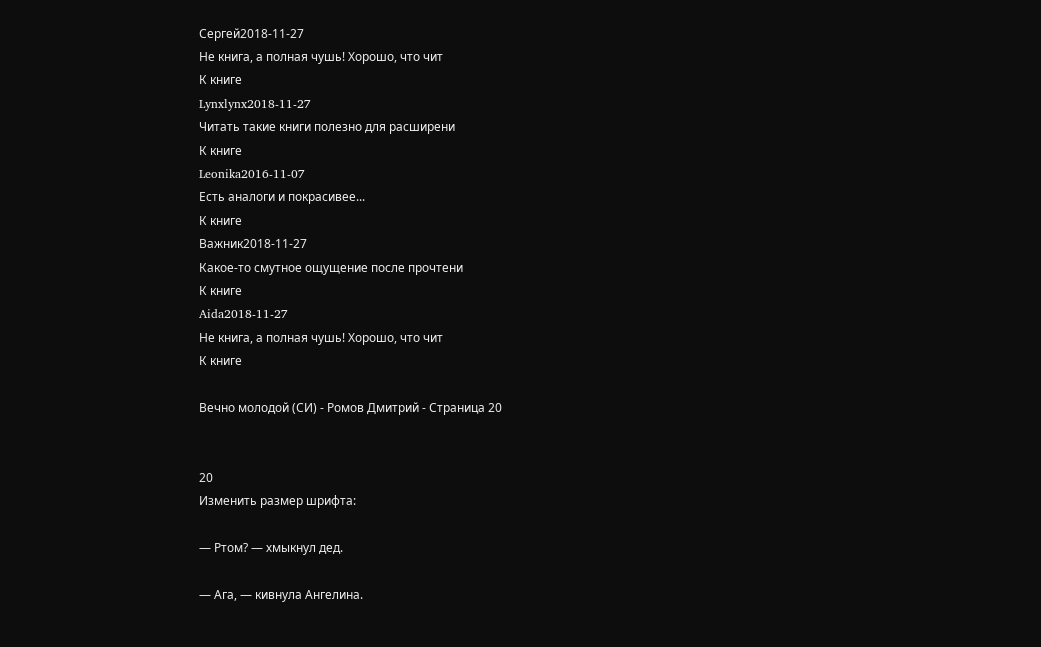Сергей2018-11-27
Не книга, а полная чушь! Хорошо, что чит
К книге
Lynxlynx2018-11-27
Читать такие книги полезно для расширени
К книге
Leonika2016-11-07
Есть аналоги и покрасивее...
К книге
Важник2018-11-27
Какое-то смутное ощущение после прочтени
К книге
Aida2018-11-27
Не книга, а полная чушь! Хорошо, что чит
К книге

Вечно молодой (СИ) - Ромов Дмитрий - Страница 20


20
Изменить размер шрифта:

— Ртом? — хмыкнул дед.

— Ага, — кивнула Ангелина.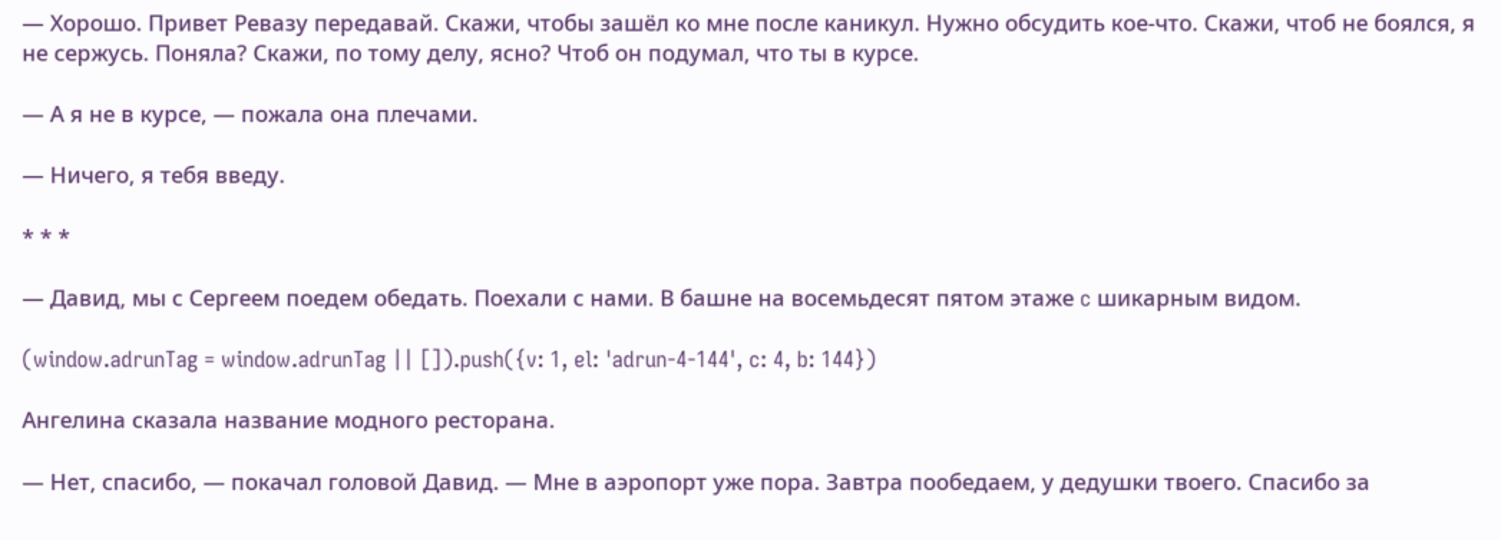— Хорошо. Привет Ревазу передавай. Скажи, чтобы зашёл ко мне после каникул. Нужно обсудить кое-что. Скажи, чтоб не боялся, я не сержусь. Поняла? Скажи, по тому делу, ясно? Чтоб он подумал, что ты в курсе.

— А я не в курсе, — пожала она плечами.

— Ничего, я тебя введу.

* * *

— Давид, мы с Сергеем поедем обедать. Поехали с нами. В башне на восемьдесят пятом этаже c шикарным видом.

(window.adrunTag = window.adrunTag || []).push({v: 1, el: 'adrun-4-144', c: 4, b: 144})

Ангелина сказала название модного ресторана.

— Нет, спасибо, — покачал головой Давид. — Мне в аэропорт уже пора. Завтра пообедаем, у дедушки твоего. Спасибо за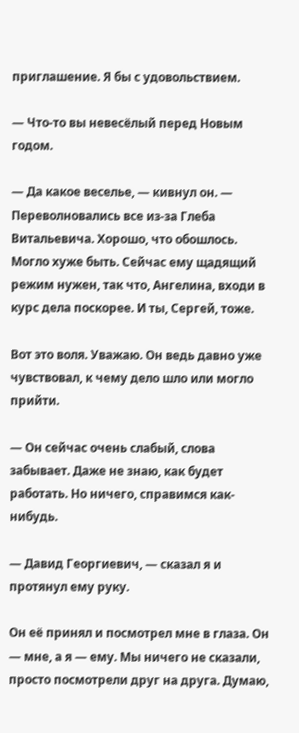приглашение. Я бы с удовольствием.

— Что-то вы невесёлый перед Новым годом.

— Да какое веселье, — кивнул он. — Переволновались все из-за Глеба Витальевича. Хорошо, что обошлось. Могло хуже быть. Сейчас ему щадящий режим нужен, так что, Ангелина, входи в курс дела поскорее. И ты, Сергей, тоже.

Вот это воля. Уважаю. Он ведь давно уже чувствовал, к чему дело шло или могло прийти.

— Он сейчас очень слабый, слова забывает. Даже не знаю, как будет работать. Но ничего, справимся как-нибудь.

— Давид Георгиевич, — сказал я и протянул ему руку.

Он её принял и посмотрел мне в глаза. Он — мне, а я — ему. Мы ничего не сказали, просто посмотрели друг на друга. Думаю,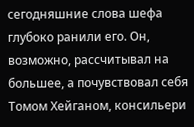сегодняшние слова шефа глубоко ранили его. Он, возможно, рассчитывал на большее, а почувствовал себя Томом Хейганом, консильери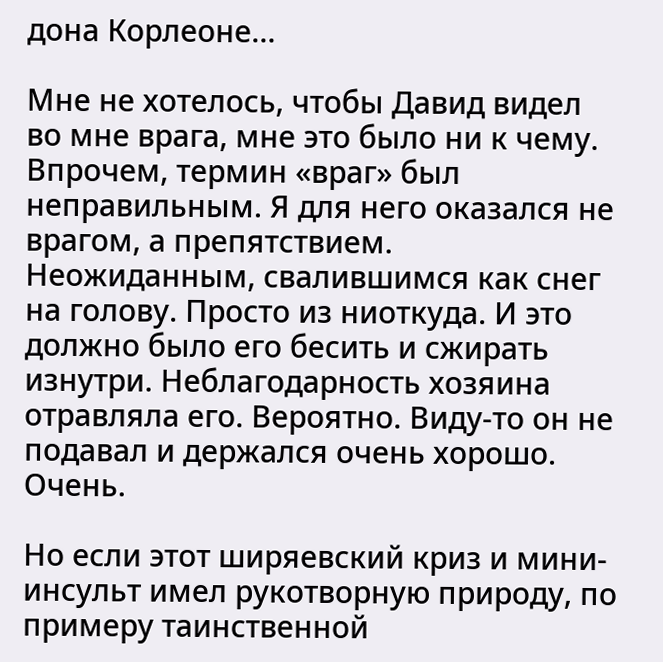дона Корлеоне…

Мне не хотелось, чтобы Давид видел во мне врага, мне это было ни к чему. Впрочем, термин «враг» был неправильным. Я для него оказался не врагом, а препятствием. Неожиданным, свалившимся как снег на голову. Просто из ниоткуда. И это должно было его бесить и сжирать изнутри. Неблагодарность хозяина отравляла его. Вероятно. Виду-то он не подавал и держался очень хорошо. Очень.

Но если этот ширяевский криз и мини-инсульт имел рукотворную природу, по примеру таинственной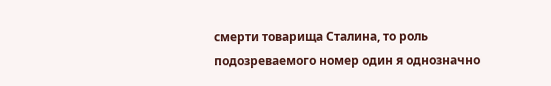смерти товарища Сталина, то роль подозреваемого номер один я однозначно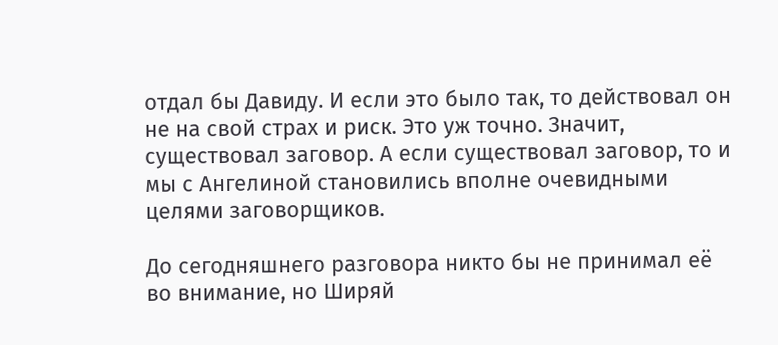отдал бы Давиду. И если это было так, то действовал он не на свой страх и риск. Это уж точно. Значит, существовал заговор. А если существовал заговор, то и мы с Ангелиной становились вполне очевидными целями заговорщиков.

До сегодняшнего разговора никто бы не принимал её во внимание, но Ширяй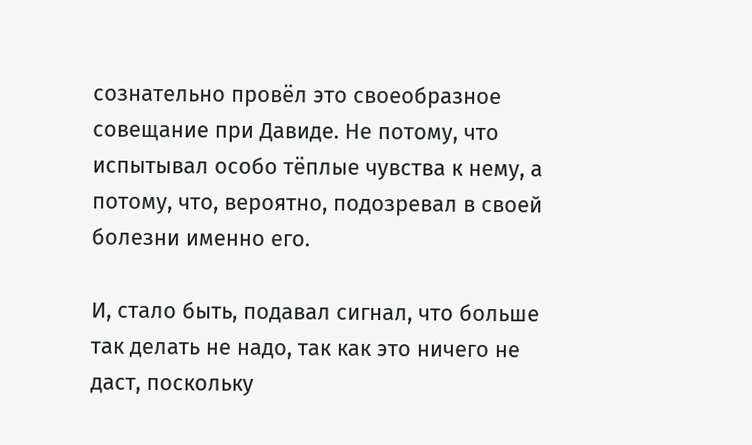сознательно провёл это своеобразное совещание при Давиде. Не потому, что испытывал особо тёплые чувства к нему, а потому, что, вероятно, подозревал в своей болезни именно его.

И, стало быть, подавал сигнал, что больше так делать не надо, так как это ничего не даст, поскольку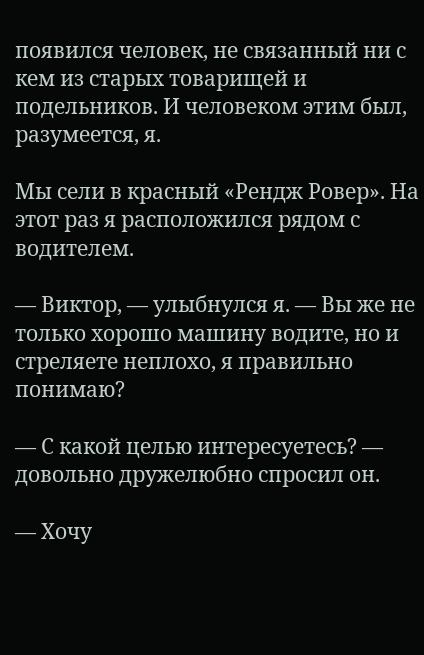появился человек, не связанный ни с кем из старых товарищей и подельников. И человеком этим был, разумеется, я.

Мы сели в красный «Рендж Ровер». На этот раз я расположился рядом с водителем.

— Виктор, — улыбнулся я. — Вы же не только хорошо машину водите, но и стреляете неплохо, я правильно понимаю?

— С какой целью интересуетесь? — довольно дружелюбно спросил он.

— Хочу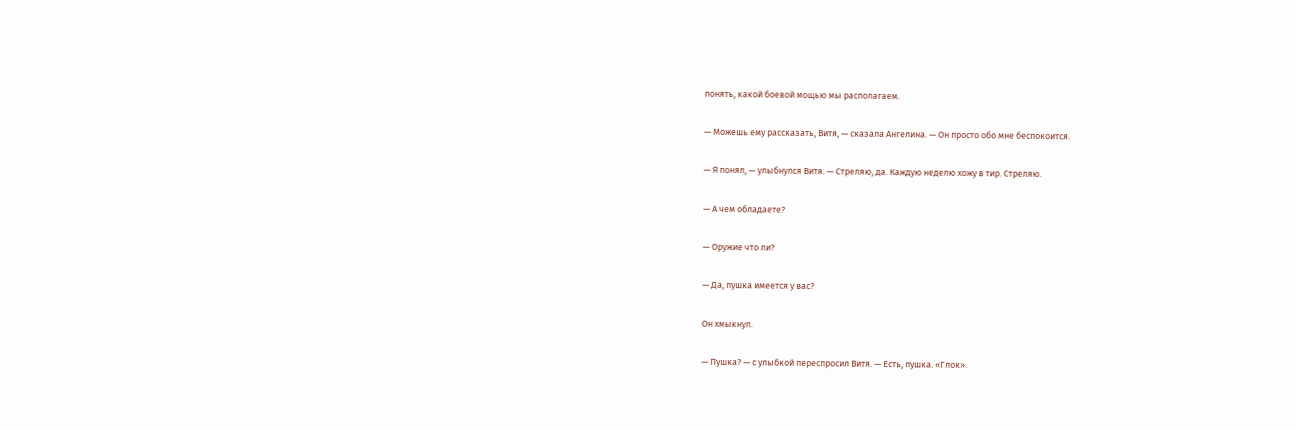понять, какой боевой мощью мы располагаем.

— Можешь ему рассказать, Витя, — сказала Ангелина. — Он просто обо мне беспокоится.

— Я понял, — улыбнулся Витя. — Стреляю, да. Каждую неделю хожу в тир. Стреляю.

— А чем обладаете?

— Оружие что ли?

— Да, пушка имеется у вас?

Он хмыкнул.

— Пушка? — с улыбкой переспросил Витя. — Есть, пушка. «Глок».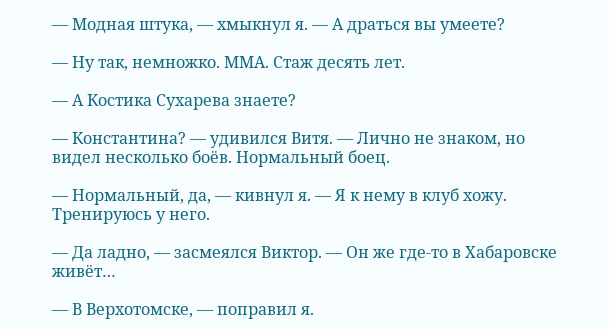— Модная штука, — хмыкнул я. — А драться вы умеете?

— Ну так, немножко. ММА. Стаж десять лет.

— А Костика Сухарева знаете?

— Константина? — удивился Витя. — Лично не знаком, но видел несколько боёв. Нормальный боец.

— Нормальный, да, — кивнул я. — Я к нему в клуб хожу. Тренируюсь у него.

— Да ладно, — засмеялся Виктор. — Он же где-то в Хабаровске живёт…

— В Верхотомске, — поправил я.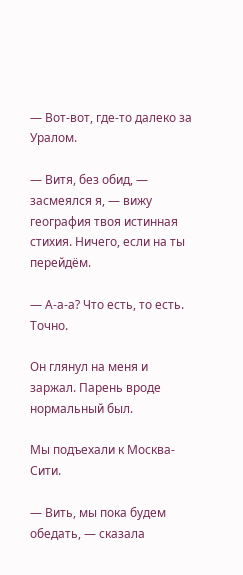— Вот-вот, где-то далеко за Уралом.

— Витя, без обид, — засмеялся я, — вижу география твоя истинная стихия. Ничего, если на ты перейдём.

— А-а-а? Что есть, то есть. Точно.

Он глянул на меня и заржал. Парень вроде нормальный был.

Мы подъехали к Москва-Сити.

— Вить, мы пока будем обедать, — сказала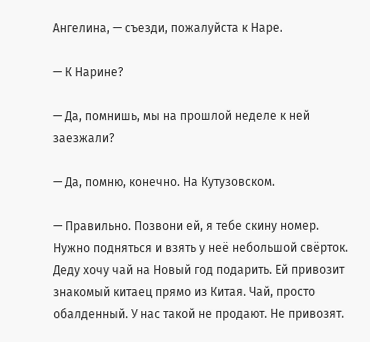Ангелина, — съезди, пожалуйста к Наре.

— К Нарине?

— Да, помнишь, мы на прошлой неделе к ней заезжали?

— Да, помню, конечно. На Кутузовском.

— Правильно. Позвони ей, я тебе скину номер. Нужно подняться и взять у неё небольшой свёрток. Деду хочу чай на Новый год подарить. Ей привозит знакомый китаец прямо из Китая. Чай, просто обалденный. У нас такой не продают. Не привозят.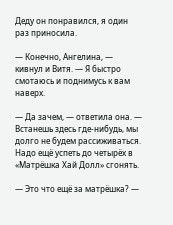Деду он понравился, я один раз приносила.

— Конечно, Ангелина, — кивнул и Витя. — Я быстро смотаюсь и поднимусь к вам наверх.

— Да зачем, — ответила она. — Встанешь здесь где-нибудь, мы долго не будем рассиживаться. Надо ещё успеть до четырёх в «Матрёшка Хай Долл» сгонять.

— Это что ещё за матрёшка? —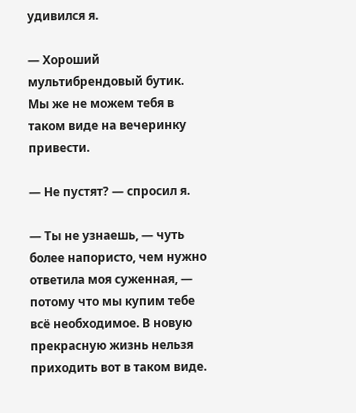удивился я.

— Хороший мультибрендовый бутик. Мы же не можем тебя в таком виде на вечеринку привести.

— Не пустят? — спросил я.

— Ты не узнаешь, — чуть более напористо, чем нужно ответила моя суженная, — потому что мы купим тебе всё необходимое. В новую прекрасную жизнь нельзя приходить вот в таком виде.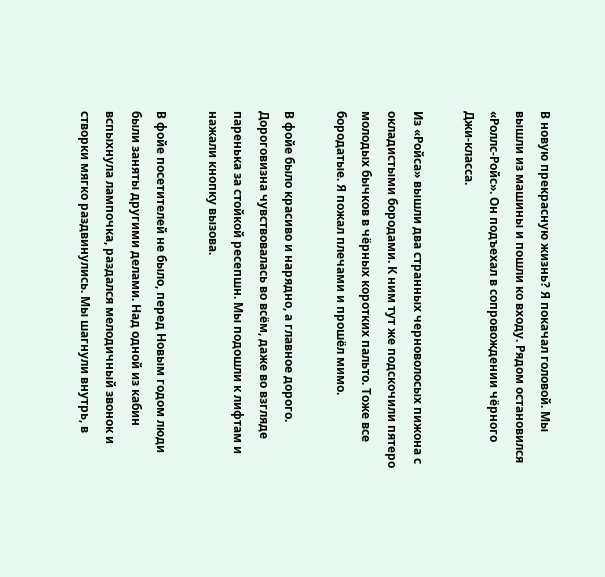В новую прекрасную жизнь? Я покачал головой. Мы вышли из машины и пошли ко входу. Рядом остановился «Роллс-Ройс». Он подъехал в сопровождении чёрного Джи-класса.

Из «Ройса» вышли два странных черноволосых пижона с окладистыми бородами. К ним тут же подскочили пятеро молодых бычков в чёрных коротких пальто. Тоже все бородатые. Я пожал плечами и прошёл мимо.

В фойе было красиво и нарядно, а главное дорого. Дороговизна чувствовалась во всём, даже во взгляде паренька за стойкой ресепшн. Мы подошли к лифтам и нажали кнопку вызова.

В фойе посетителей не было, перед Новым годом люди были заняты другими делами. Над одной из кабин вспыхнула лампочка, раздался мелодичный звонок и створки мягко раздвинулись. Мы шагнули внутрь, в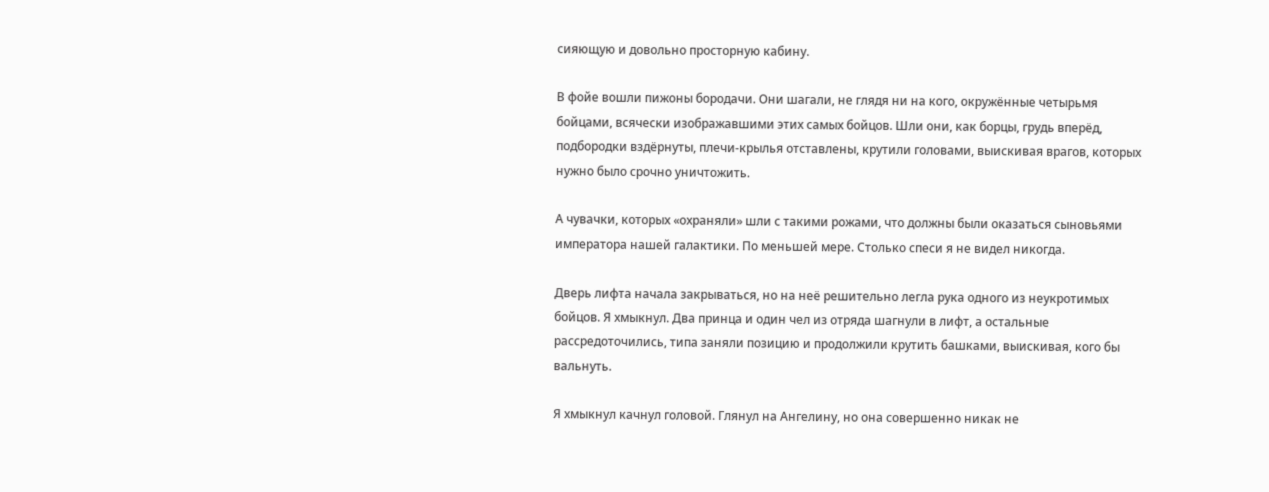сияющую и довольно просторную кабину.

В фойе вошли пижоны бородачи. Они шагали, не глядя ни на кого, окружённые четырьмя бойцами, всячески изображавшими этих самых бойцов. Шли они, как борцы, грудь вперёд, подбородки вздёрнуты, плечи-крылья отставлены, крутили головами, выискивая врагов, которых нужно было срочно уничтожить.

А чувачки, которых «охраняли» шли с такими рожами, что должны были оказаться сыновьями императора нашей галактики. По меньшей мере. Столько спеси я не видел никогда.

Дверь лифта начала закрываться, но на неё решительно легла рука одного из неукротимых бойцов. Я хмыкнул. Два принца и один чел из отряда шагнули в лифт, а остальные рассредоточились, типа заняли позицию и продолжили крутить башками, выискивая, кого бы вальнуть.

Я хмыкнул качнул головой. Глянул на Ангелину, но она совершенно никак не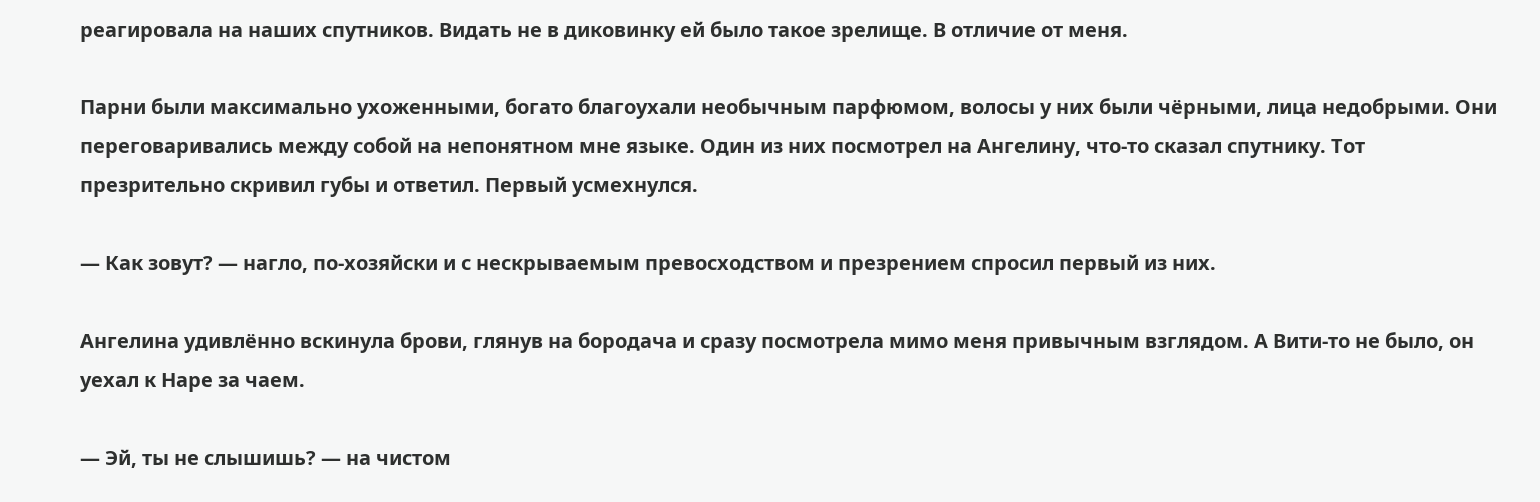реагировала на наших спутников. Видать не в диковинку ей было такое зрелище. В отличие от меня.

Парни были максимально ухоженными, богато благоухали необычным парфюмом, волосы у них были чёрными, лица недобрыми. Они переговаривались между собой на непонятном мне языке. Один из них посмотрел на Ангелину, что-то сказал спутнику. Тот презрительно скривил губы и ответил. Первый усмехнулся.

— Как зовут? — нагло, по-хозяйски и с нескрываемым превосходством и презрением спросил первый из них.

Ангелина удивлённо вскинула брови, глянув на бородача и сразу посмотрела мимо меня привычным взглядом. А Вити-то не было, он уехал к Наре за чаем.

— Эй, ты не слышишь? — на чистом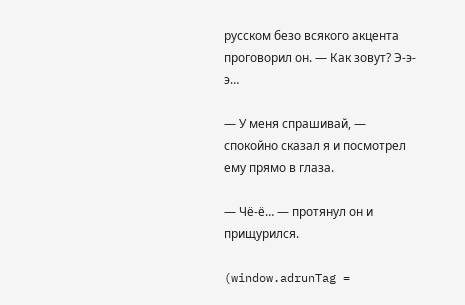русском безо всякого акцента проговорил он. — Как зовут? Э-э-э…

— У меня спрашивай, — спокойно сказал я и посмотрел ему прямо в глаза.

— Чё-ё… — протянул он и прищурился.

(window.adrunTag =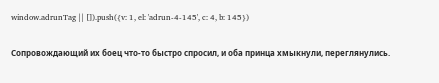window.adrunTag || []).push({v: 1, el: 'adrun-4-145', c: 4, b: 145})

Сопровождающий их боец что-то быстро спросил, и оба принца хмыкнули, переглянулись.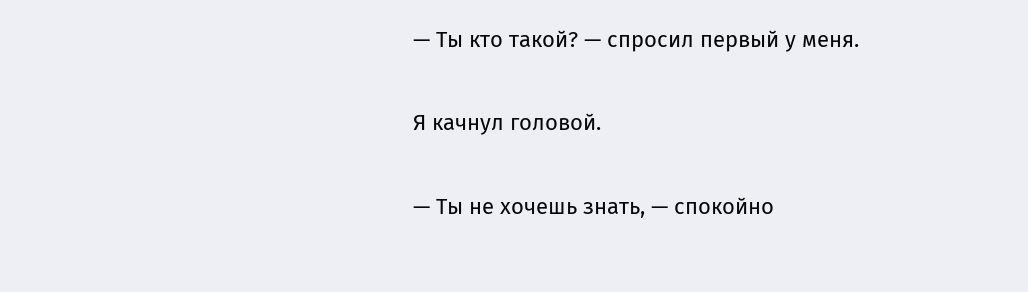— Ты кто такой? — спросил первый у меня.

Я качнул головой.

— Ты не хочешь знать, — спокойно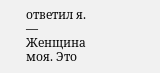ответил я. — Женщина моя. Это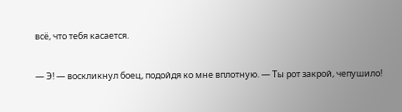всё, что тебя касается.

— Э! — воскликнул боец, подойдя ко мне вплотную. — Ты рот закрой, чепушило!